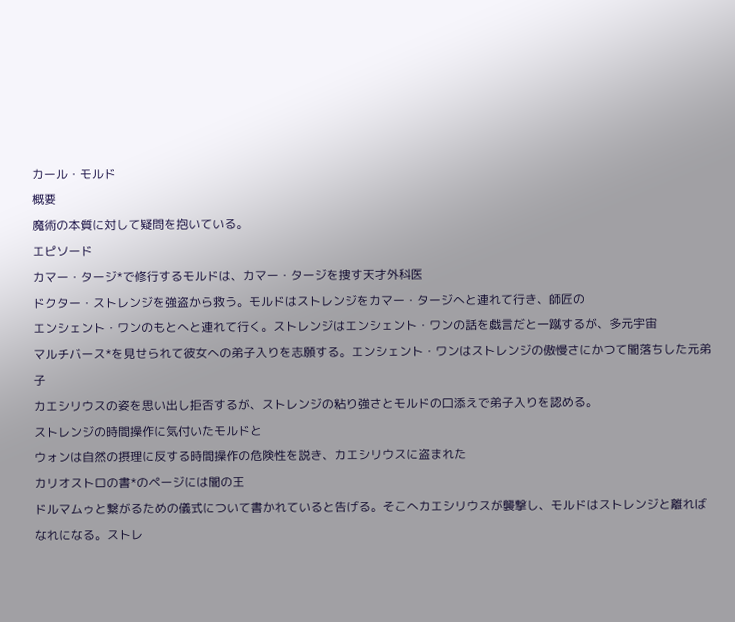カール・モルド
概要
魔術の本質に対して疑問を抱いている。
エピソード
カマー・タージ*で修行するモルドは、カマー・タージを捜す天才外科医
ドクター・ストレンジを強盗から救う。モルドはストレンジをカマー・タージへと連れて行き、師匠の
エンシェント・ワンのもとへと連れて行く。ストレンジはエンシェント・ワンの話を戯言だと一蹴するが、多元宇宙
マルチバース*を見せられて彼女への弟子入りを志願する。エンシェント・ワンはストレンジの傲慢さにかつて闇落ちした元弟子
カエシリウスの姿を思い出し拒否するが、ストレンジの粘り強さとモルドの口添えで弟子入りを認める。
ストレンジの時間操作に気付いたモルドと
ウォンは自然の摂理に反する時間操作の危険性を説き、カエシリウスに盗まれた
カリオストロの書*のページには闇の王
ドルマムゥと繋がるための儀式について書かれていると告げる。そこへカエシリウスが襲撃し、モルドはストレンジと離ればなれになる。ストレ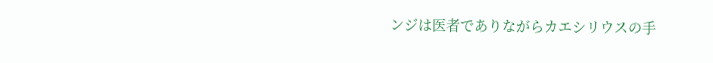ンジは医者でありながらカエシリウスの手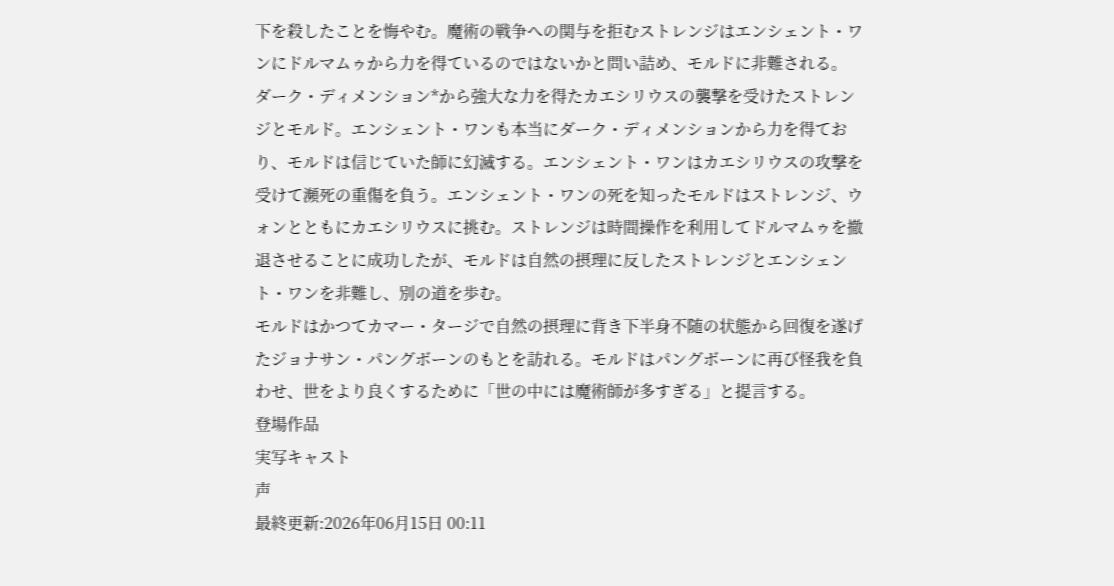下を殺したことを悔やむ。魔術の戦争への関与を拒むストレンジはエンシェント・ワンにドルマムゥから力を得ているのではないかと問い詰め、モルドに非難される。
ダーク・ディメンション*から強大な力を得たカエシリウスの襲撃を受けたストレンジとモルド。エンシェント・ワンも本当にダーク・ディメンションから力を得ており、モルドは信じていた師に幻滅する。エンシェント・ワンはカエシリウスの攻撃を受けて瀕死の重傷を負う。エンシェント・ワンの死を知ったモルドはストレンジ、ウォンとともにカエシリウスに挑む。ストレンジは時間操作を利用してドルマムゥを撤退させることに成功したが、モルドは自然の摂理に反したストレンジとエンシェント・ワンを非難し、別の道を歩む。
モルドはかつてカマー・タージで自然の摂理に背き下半身不随の状態から回復を遂げたジョナサン・パングボーンのもとを訪れる。モルドはパングボーンに再び怪我を負わせ、世をより良くするために「世の中には魔術師が多すぎる」と提言する。
登場作品
実写キャスト
声
最終更新:2026年06月15日 00:11